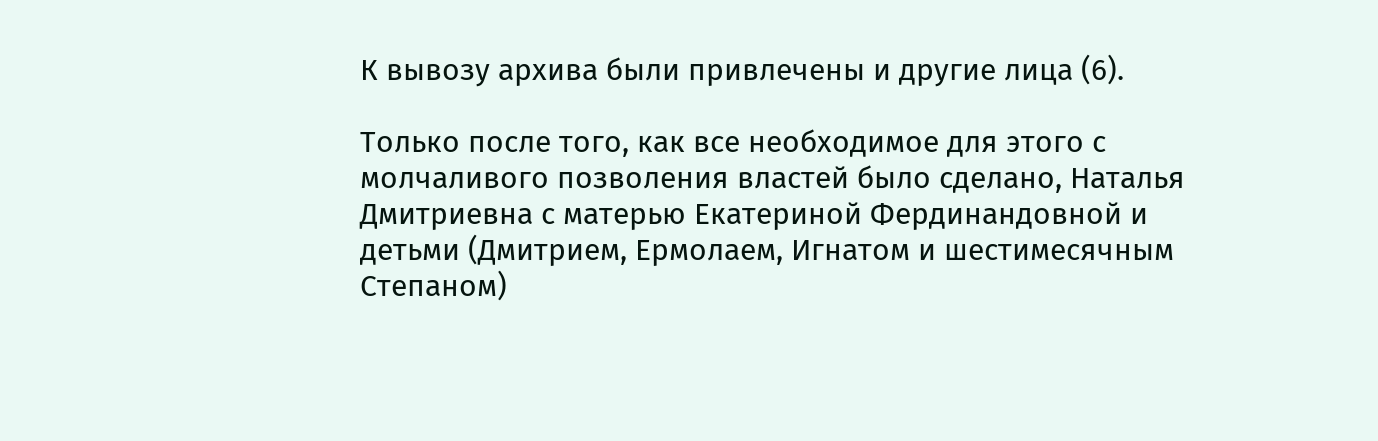К вывозу архива были привлечены и другие лица (6).

Только после того, как все необходимое для этого с молчаливого позволения властей было сделано, Наталья Дмитриевна с матерью Екатериной Фердинандовной и детьми (Дмитрием, Ермолаем, Игнатом и шестимесячным Степаном)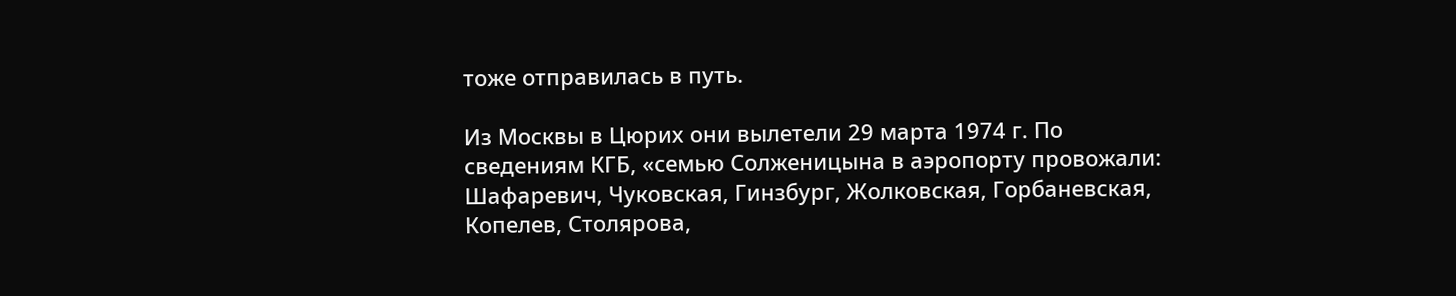тоже отправилась в путь.

Из Москвы в Цюрих они вылетели 29 марта 1974 г. По сведениям КГБ, «семью Солженицына в аэропорту провожали: Шафаревич, Чуковская, Гинзбург, Жолковская, Горбаневская, Копелев, Столярова,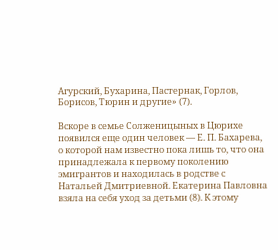Агурский, Бухарина, Пастернак, Горлов, Борисов, Тюрин и другие» (7).

Вскоре в семье Солженицыных в Цюрихе появился еще один человек — Е. П. Бахарева, о которой нам известно пока лишь то, что она принадлежала к первому поколению эмигрантов и находилась в родстве с Натальей Дмитриевной. Екатерина Павловна взяла на себя уход за детьми (8). К этому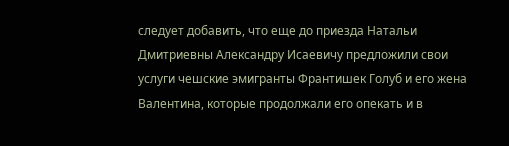следует добавить, что еще до приезда Натальи Дмитриевны Александру Исаевичу предложили свои услуги чешские эмигранты Франтишек Голуб и его жена Валентина, которые продолжали его опекать и в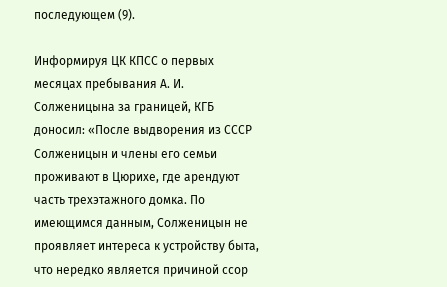последующем (9).

Информируя ЦК КПСС о первых месяцах пребывания А. И. Солженицына за границей, КГБ доносил: «После выдворения из СССР Солженицын и члены его семьи проживают в Цюрихе, где арендуют часть трехэтажного домка. По имеющимся данным, Солженицын не проявляет интереса к устройству быта, что нередко является причиной ссор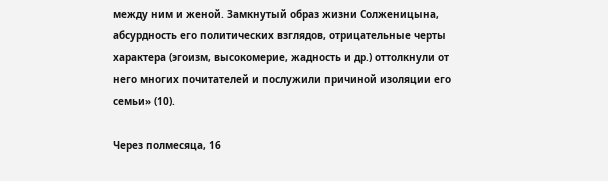между ним и женой. Замкнутый образ жизни Солженицына, абсурдность его политических взглядов, отрицательные черты характера (эгоизм, высокомерие, жадность и др.) оттолкнули от него многих почитателей и послужили причиной изоляции его семьи» (10).

Через полмесяца, 16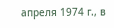апреля 1974 г., в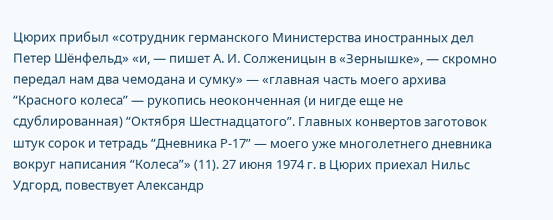Цюрих прибыл «сотрудник германского Министерства иностранных дел Петер Шёнфельд» «и, — пишет А. И. Солженицын в «Зернышке», — скромно передал нам два чемодана и сумку» — «главная часть моего архива “Красного колеса” — рукопись неоконченная (и нигде еще не сдублированная) “Октября Шестнадцатого”. Главных конвертов заготовок штук сорок и тетрадь “Дневника Р-17” — моего уже многолетнего дневника вокруг написания “Колеса”» (11). 27 июня 1974 г. в Цюрих приехал Нильс Удгорд, повествует Александр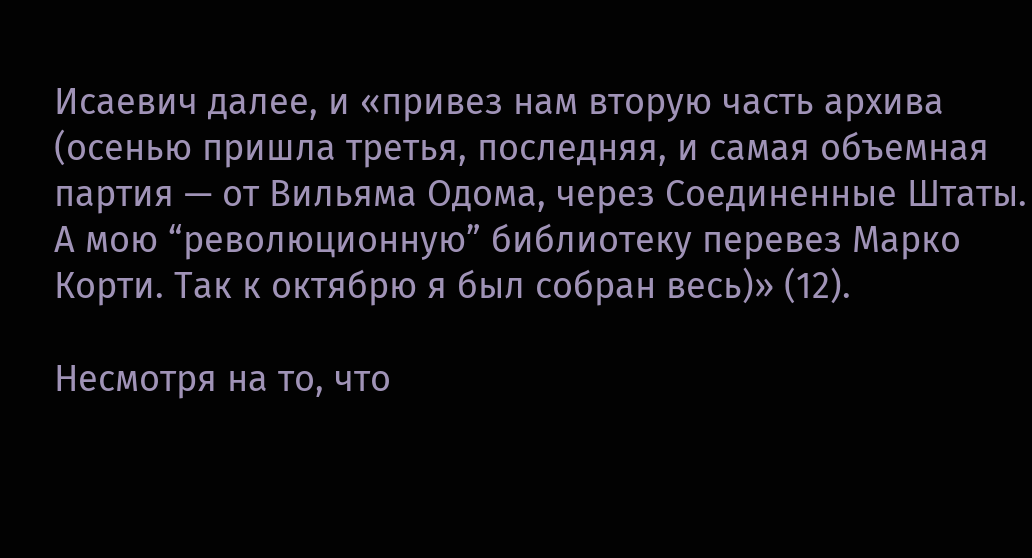Исаевич далее, и «привез нам вторую часть архива (осенью пришла третья, последняя, и самая объемная партия — от Вильяма Одома, через Соединенные Штаты. А мою “революционную” библиотеку перевез Марко Корти. Так к октябрю я был собран весь)» (12).

Несмотря на то, что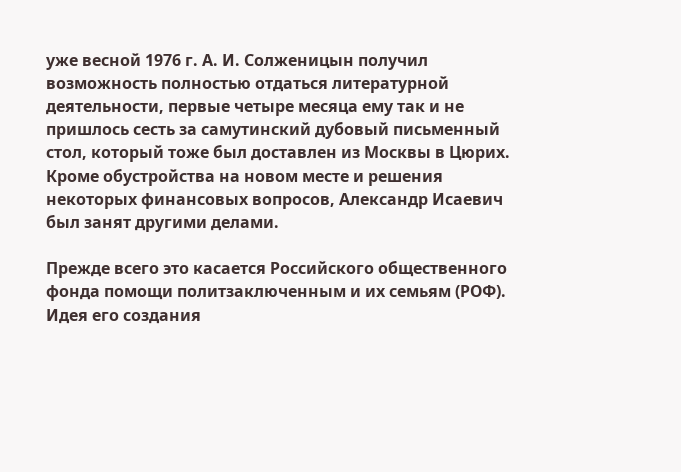уже весной 1976 г. А. И. Солженицын получил возможность полностью отдаться литературной деятельности, первые четыре месяца ему так и не пришлось сесть за самутинский дубовый письменный стол, который тоже был доставлен из Москвы в Цюрих. Кроме обустройства на новом месте и решения некоторых финансовых вопросов, Александр Исаевич был занят другими делами.

Прежде всего это касается Российского общественного фонда помощи политзаключенным и их семьям (РОФ). Идея его создания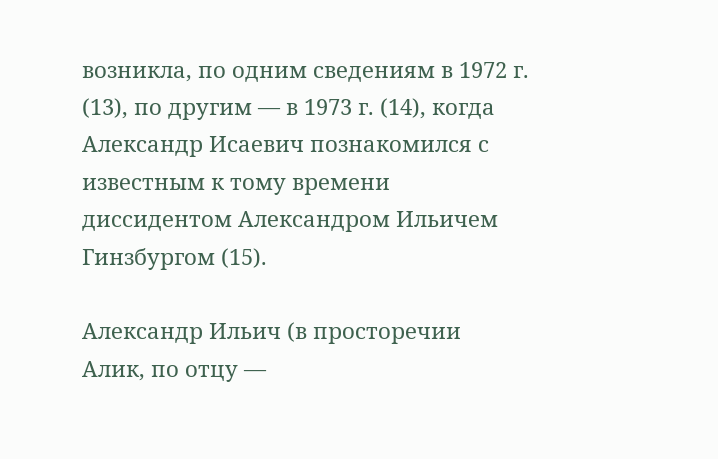возникла, по одним сведениям в 1972 г. (13), по другим — в 1973 г. (14), когда Александр Исаевич познакомился с известным к тому времени диссидентом Александром Ильичем Гинзбургом (15).

Александр Ильич (в просторечии Алик, по отцу —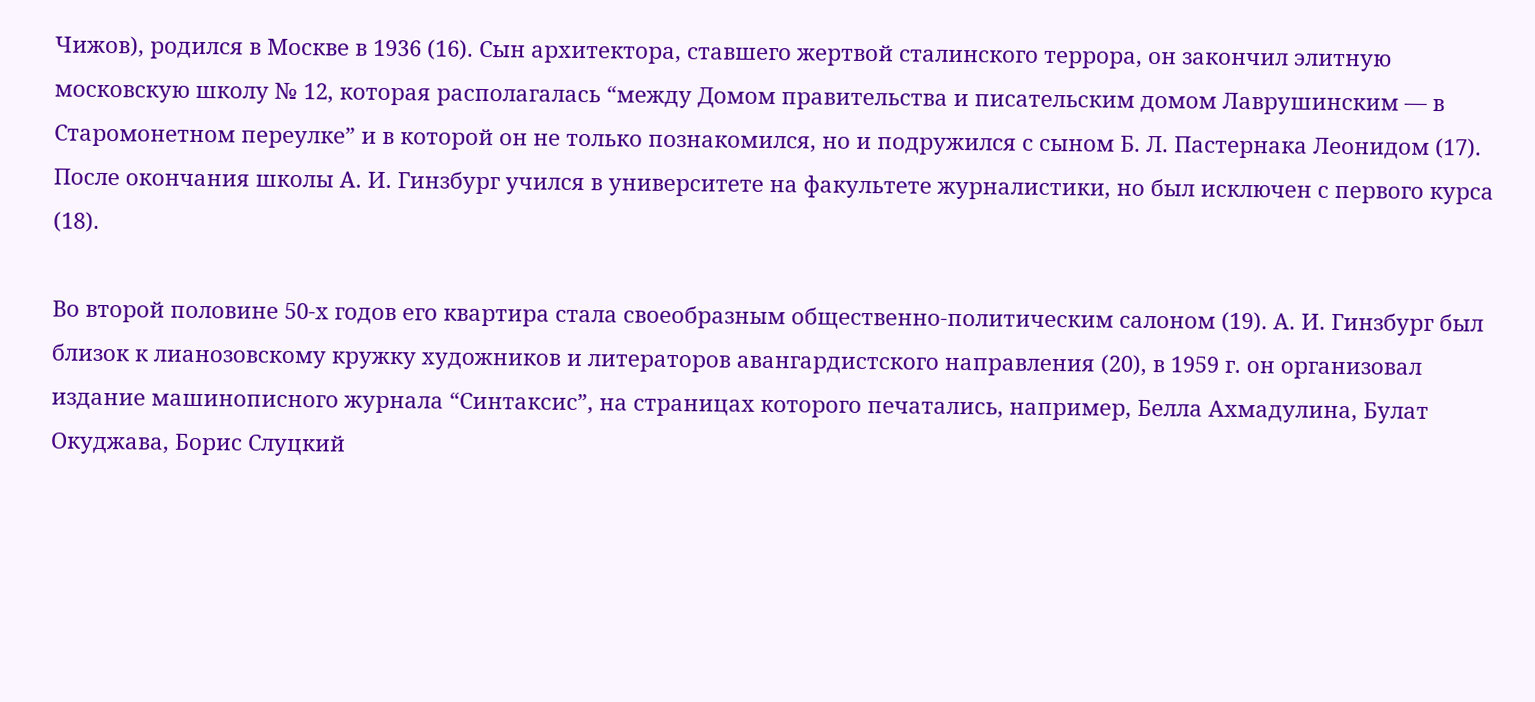Чижов), родился в Москве в 1936 (16). Сын архитектора, ставшего жертвой сталинского террора, он закончил элитную московскую школу № 12, которая располагалась “между Домом правительства и писательским домом Лаврушинским — в Старомонетном переулке” и в которой он не только познакомился, но и подружился с сыном Б. Л. Пастернака Леонидом (17). После окончания школы А. И. Гинзбург учился в университете на факультете журналистики, но был исключен с первого курса (18).

Во второй половине 50-х годов его квартира стала своеобразным общественно-политическим салоном (19). А. И. Гинзбург был близок к лианозовскому кружку художников и литераторов авангардистского направления (20), в 1959 г. он организовал издание машинописного журнала “Синтаксис”, на страницах которого печатались, например, Белла Ахмадулина, Булат Окуджава, Борис Слуцкий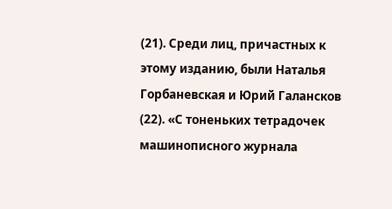(21). Среди лиц, причастных к этому изданию, были Наталья Горбаневская и Юрий Галансков (22). «С тоненьких тетрадочек машинописного журнала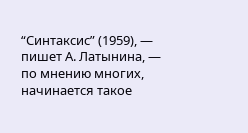“Синтаксис” (1959), — пишет А. Латынина, — по мнению многих, начинается такое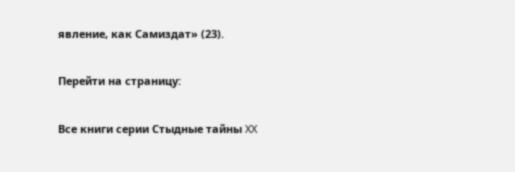явление, как Самиздат» (23).

Перейти на страницу:

Все книги серии Стыдные тайны XX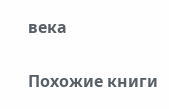века

Похожие книги